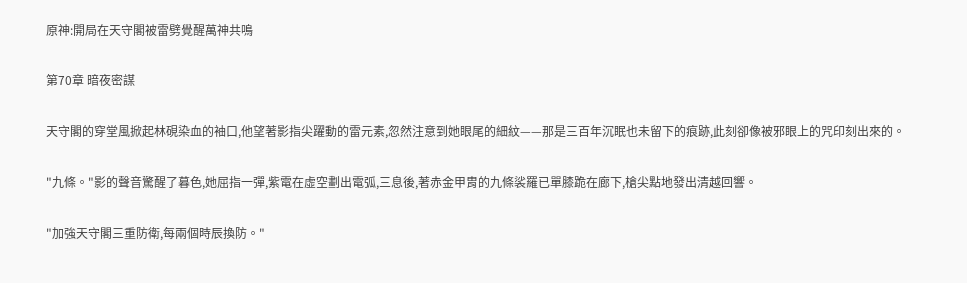原神:開局在天守閣被雷劈覺醒萬神共鳴

第70章 暗夜密謀

天守閣的穿堂風掀起林硯染血的袖口,他望著影指尖躍動的雷元素,忽然注意到她眼尾的細紋——那是三百年沉眠也未留下的痕跡,此刻卻像被邪眼上的咒印刻出來的。

"九條。"影的聲音驚醒了暮色,她屈指一彈,紫電在虛空劃出電弧,三息後,著赤金甲胄的九條裟羅已單膝跪在廊下,槍尖點地發出清越回響。

"加強天守閣三重防衛,每兩個時辰換防。"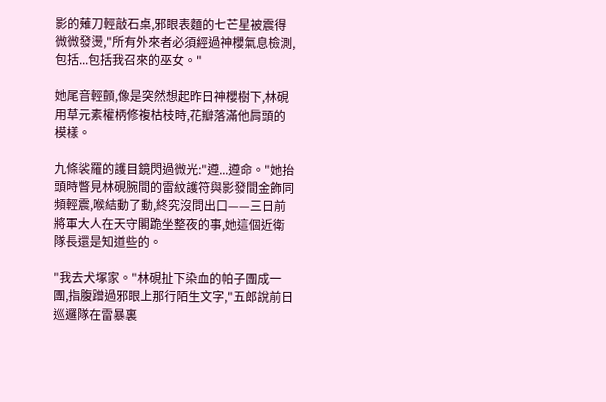影的薙刀輕敲石桌,邪眼表麵的七芒星被震得微微發燙,"所有外來者必須經過神櫻氣息檢測,包括...包括我召來的巫女。"

她尾音輕顫,像是突然想起昨日神櫻樹下,林硯用草元素權柄修複枯枝時,花瓣落滿他肩頭的模樣。

九條裟羅的護目鏡閃過微光:"遵...遵命。"她抬頭時瞥見林硯腕間的雷紋護符與影發間金飾同頻輕震,喉結動了動,終究沒問出口——三日前將軍大人在天守閣跪坐整夜的事,她這個近衛隊長還是知道些的。

"我去犬塚家。"林硯扯下染血的帕子團成一團,指腹蹭過邪眼上那行陌生文字,"五郎說前日巡邏隊在雷暴裏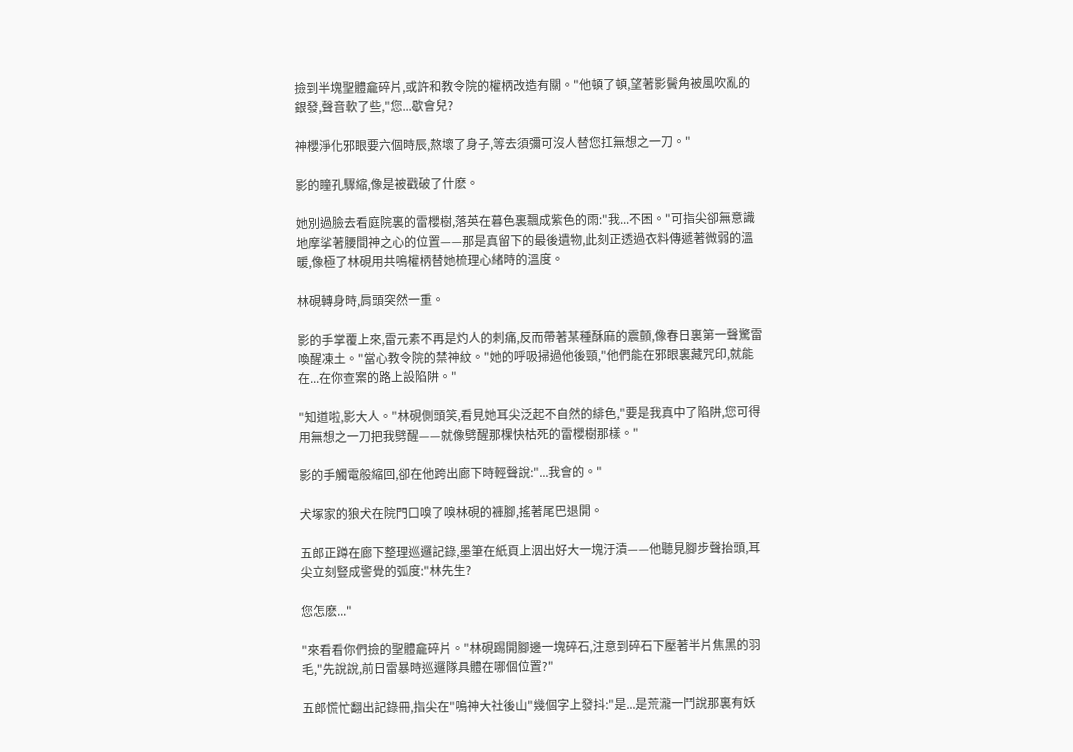撿到半塊聖體龕碎片,或許和教令院的權柄改造有關。"他頓了頓,望著影鬢角被風吹亂的銀發,聲音軟了些,"您...歇會兒?

神櫻淨化邪眼要六個時辰,熬壞了身子,等去須彌可沒人替您扛無想之一刀。"

影的瞳孔驟縮,像是被戳破了什麽。

她別過臉去看庭院裏的雷櫻樹,落英在暮色裏飄成紫色的雨:"我...不困。"可指尖卻無意識地摩挲著腰間神之心的位置——那是真留下的最後遺物,此刻正透過衣料傳遞著微弱的溫暖,像極了林硯用共鳴權柄替她梳理心緒時的溫度。

林硯轉身時,肩頭突然一重。

影的手掌覆上來,雷元素不再是灼人的刺痛,反而帶著某種酥麻的震顫,像春日裏第一聲驚雷喚醒凍土。"當心教令院的禁神紋。"她的呼吸掃過他後頸,"他們能在邪眼裏藏咒印,就能在...在你查案的路上設陷阱。"

"知道啦,影大人。"林硯側頭笑,看見她耳尖泛起不自然的緋色,"要是我真中了陷阱,您可得用無想之一刀把我劈醒——就像劈醒那棵快枯死的雷櫻樹那樣。"

影的手觸電般縮回,卻在他跨出廊下時輕聲說:"...我會的。"

犬塚家的狼犬在院門口嗅了嗅林硯的褲腳,搖著尾巴退開。

五郎正蹲在廊下整理巡邏記錄,墨筆在紙頁上洇出好大一塊汙漬——他聽見腳步聲抬頭,耳尖立刻豎成警覺的弧度:"林先生?

您怎麽..."

"來看看你們撿的聖體龕碎片。"林硯踢開腳邊一塊碎石,注意到碎石下壓著半片焦黑的羽毛,"先說說,前日雷暴時巡邏隊具體在哪個位置?"

五郎慌忙翻出記錄冊,指尖在"鳴神大社後山"幾個字上發抖:"是...是荒瀧一鬥說那裏有妖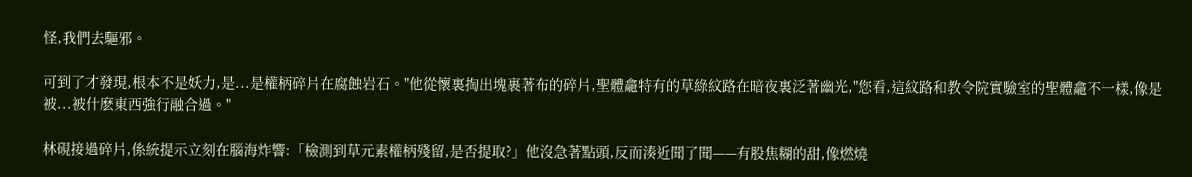怪,我們去驅邪。

可到了才發現,根本不是妖力,是...是權柄碎片在腐蝕岩石。"他從懷裏掏出塊裹著布的碎片,聖體龕特有的草綠紋路在暗夜裏泛著幽光,"您看,這紋路和教令院實驗室的聖體龕不一樣,像是被...被什麽東西強行融合過。"

林硯接過碎片,係統提示立刻在腦海炸響:「檢測到草元素權柄殘留,是否提取?」他沒急著點頭,反而湊近聞了聞——有股焦糊的甜,像燃燒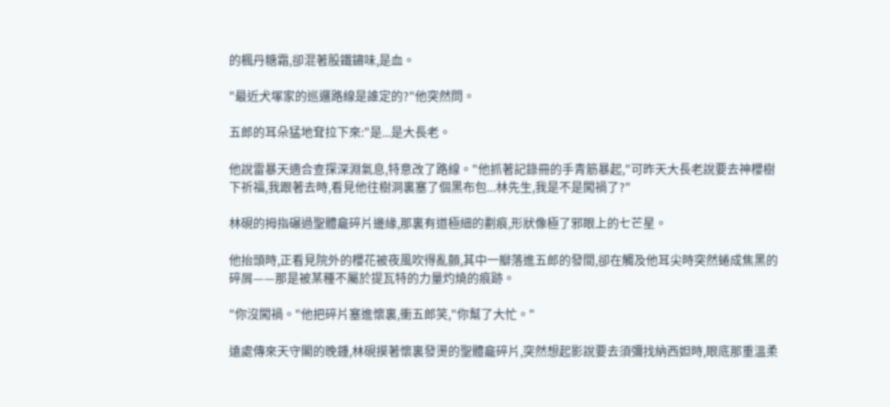的楓丹糖霜,卻混著股鐵鏽味,是血。

"最近犬塚家的巡邏路線是誰定的?"他突然問。

五郎的耳朵猛地耷拉下來:"是...是大長老。

他說雷暴天適合查探深淵氣息,特意改了路線。"他抓著記錄冊的手青筋暴起,"可昨天大長老說要去神櫻樹下祈福,我跟著去時,看見他往樹洞裏塞了個黑布包...林先生,我是不是闖禍了?"

林硯的拇指碾過聖體龕碎片邊緣,那裏有道極細的劃痕,形狀像極了邪眼上的七芒星。

他抬頭時,正看見院外的櫻花被夜風吹得亂顫,其中一瓣落進五郎的發間,卻在觸及他耳尖時突然蜷成焦黑的碎屑——那是被某種不屬於提瓦特的力量灼燒的痕跡。

"你沒闖禍。"他把碎片塞進懷裏,衝五郎笑,"你幫了大忙。"

遠處傳來天守閣的晚鍾,林硯摸著懷裏發燙的聖體龕碎片,突然想起影說要去須彌找納西妲時,眼底那重溫柔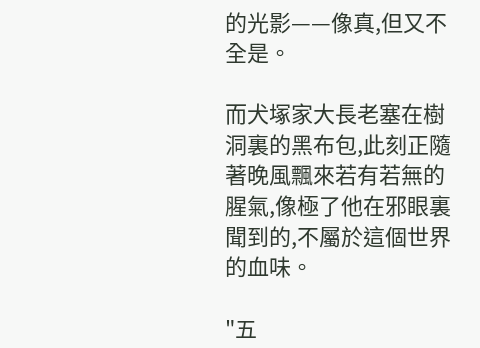的光影——像真,但又不全是。

而犬塚家大長老塞在樹洞裏的黑布包,此刻正隨著晚風飄來若有若無的腥氣,像極了他在邪眼裏聞到的,不屬於這個世界的血味。

"五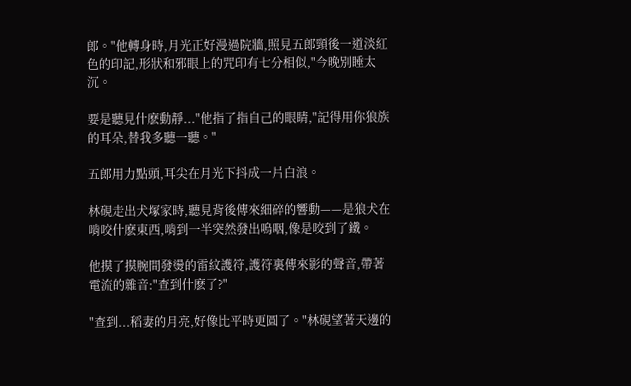郎。"他轉身時,月光正好漫過院牆,照見五郎頸後一道淡紅色的印記,形狀和邪眼上的咒印有七分相似,"今晚別睡太沉。

要是聽見什麽動靜..."他指了指自己的眼睛,"記得用你狼族的耳朵,替我多聽一聽。"

五郎用力點頭,耳尖在月光下抖成一片白浪。

林硯走出犬塚家時,聽見背後傳來細碎的響動——是狼犬在啃咬什麽東西,啃到一半突然發出嗚咽,像是咬到了鐵。

他摸了摸腕間發燙的雷紋護符,護符裏傳來影的聲音,帶著電流的雜音:"查到什麽了?"

"查到...稻妻的月亮,好像比平時更圓了。"林硯望著天邊的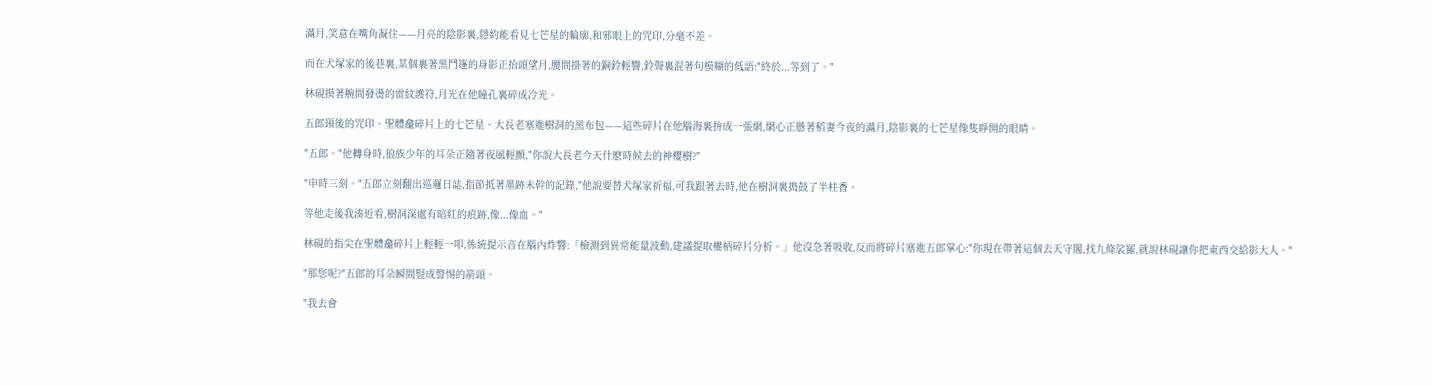滿月,笑意在嘴角凝住——月亮的陰影裏,隱約能看見七芒星的輪廓,和邪眼上的咒印,分毫不差。

而在犬塚家的後巷裏,某個裹著黑鬥篷的身影正抬頭望月,腰間掛著的銅鈴輕響,鈴聲裏混著句模糊的低語:"終於...等到了。"

林硯摸著腕間發燙的雷紋護符,月光在他瞳孔裏碎成冷光。

五郎頸後的咒印、聖體龕碎片上的七芒星、大長老塞進樹洞的黑布包——這些碎片在他腦海裏拚成一張網,網心正懸著稻妻今夜的滿月,陰影裏的七芒星像隻睜開的眼睛。

"五郎。"他轉身時,狼族少年的耳朵正隨著夜風輕顫,"你說大長老今天什麽時候去的神櫻樹?"

"申時三刻。"五郎立刻翻出巡邏日誌,指節抵著墨跡未幹的記錄,"他說要替犬塚家祈福,可我跟著去時,他在樹洞裏搗鼓了半柱香。

等他走後我湊近看,樹洞深處有暗紅的痕跡,像...像血。"

林硯的指尖在聖體龕碎片上輕輕一叩,係統提示音在腦內炸響:「檢測到異常能量波動,建議提取權柄碎片分析。」他沒急著吸收,反而將碎片塞進五郎掌心:"你現在帶著這個去天守閣,找九條裟羅,就說林硯讓你把東西交給影大人。"

"那您呢?"五郎的耳朵瞬間豎成警惕的箭頭。

"我去會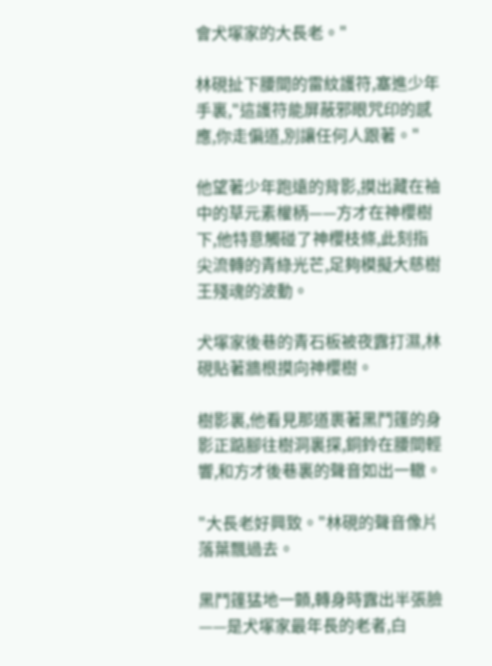會犬塚家的大長老。"

林硯扯下腰間的雷紋護符,塞進少年手裏,"這護符能屏蔽邪眼咒印的感應,你走偏道,別讓任何人跟著。"

他望著少年跑遠的背影,摸出藏在袖中的草元素權柄——方才在神櫻樹下,他特意觸碰了神櫻枝條,此刻指尖流轉的青綠光芒,足夠模擬大慈樹王殘魂的波動。

犬塚家後巷的青石板被夜露打濕,林硯貼著牆根摸向神櫻樹。

樹影裏,他看見那道裹著黑鬥篷的身影正踮腳往樹洞裏探,銅鈴在腰間輕響,和方才後巷裏的聲音如出一轍。

"大長老好興致。"林硯的聲音像片落葉飄過去。

黑鬥篷猛地一顫,轉身時露出半張臉——是犬塚家最年長的老者,白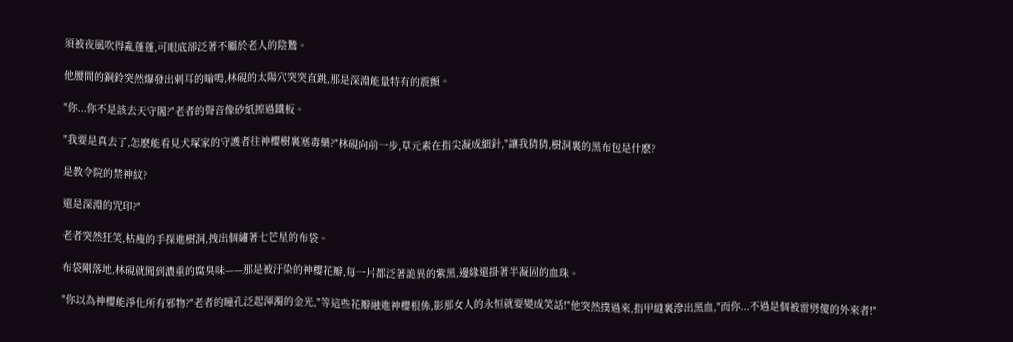須被夜風吹得亂蓬蓬,可眼底卻泛著不屬於老人的陰鷙。

他腰間的銅鈴突然爆發出刺耳的嗡鳴,林硯的太陽穴突突直跳,那是深淵能量特有的震顫。

"你...你不是該去天守閣?"老者的聲音像砂紙擦過鐵板。

"我要是真去了,怎麽能看見犬塚家的守護者往神櫻樹裏塞毒藥?"林硯向前一步,草元素在指尖凝成細針,"讓我猜猜,樹洞裏的黑布包是什麽?

是教令院的禁神紋?

還是深淵的咒印?"

老者突然狂笑,枯瘦的手探進樹洞,拽出個繡著七芒星的布袋。

布袋剛落地,林硯就聞到濃重的腐臭味——那是被汙染的神櫻花瓣,每一片都泛著詭異的紫黑,邊緣還掛著半凝固的血珠。

"你以為神櫻能淨化所有邪物?"老者的瞳孔泛起渾濁的金光,"等這些花瓣融進神櫻根係,影那女人的永恒就要變成笑話!"他突然撲過來,指甲縫裏滲出黑血,"而你...不過是個被雷劈傻的外來者!"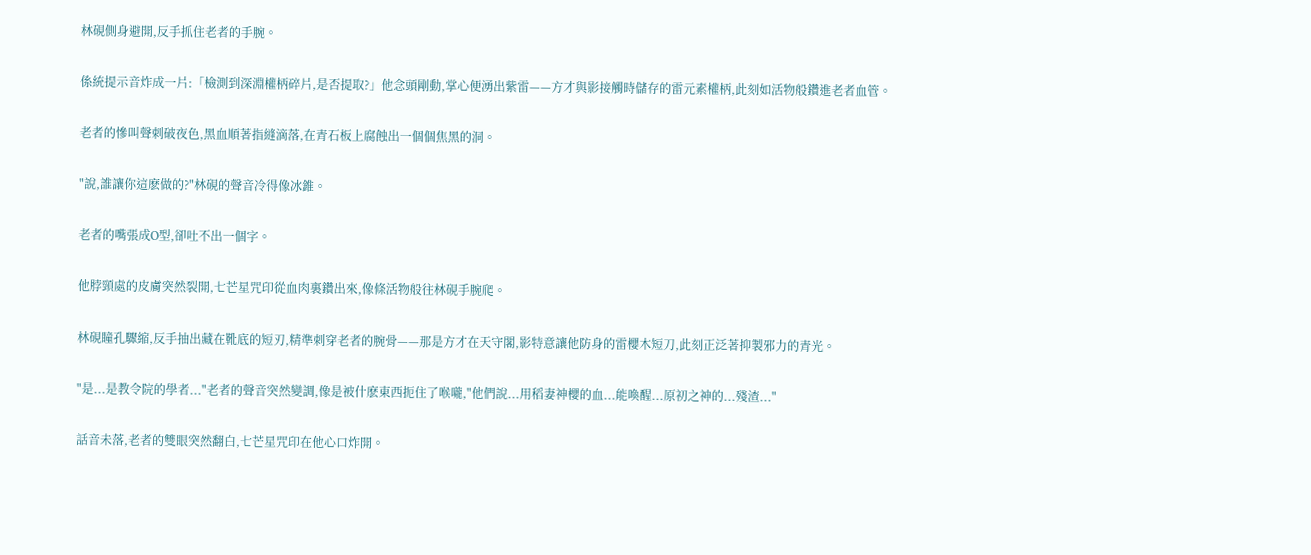林硯側身避開,反手抓住老者的手腕。

係統提示音炸成一片:「檢測到深淵權柄碎片,是否提取?」他念頭剛動,掌心便湧出紫雷——方才與影接觸時儲存的雷元素權柄,此刻如活物般鑽進老者血管。

老者的慘叫聲刺破夜色,黑血順著指縫滴落,在青石板上腐蝕出一個個焦黑的洞。

"說,誰讓你這麽做的?"林硯的聲音冷得像冰錐。

老者的嘴張成O型,卻吐不出一個字。

他脖頸處的皮膚突然裂開,七芒星咒印從血肉裏鑽出來,像條活物般往林硯手腕爬。

林硯瞳孔驟縮,反手抽出藏在靴底的短刃,精準刺穿老者的腕骨——那是方才在天守閣,影特意讓他防身的雷櫻木短刀,此刻正泛著抑製邪力的青光。

"是...是教令院的學者..."老者的聲音突然變調,像是被什麽東西扼住了喉嚨,"他們說...用稻妻神櫻的血...能喚醒...原初之神的...殘渣..."

話音未落,老者的雙眼突然翻白,七芒星咒印在他心口炸開。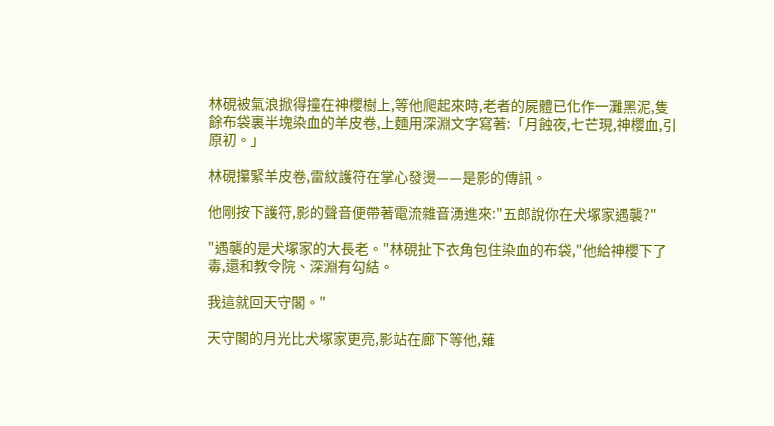林硯被氣浪掀得撞在神櫻樹上,等他爬起來時,老者的屍體已化作一灘黑泥,隻餘布袋裏半塊染血的羊皮卷,上麵用深淵文字寫著:「月蝕夜,七芒現,神櫻血,引原初。」

林硯攥緊羊皮卷,雷紋護符在掌心發燙——是影的傳訊。

他剛按下護符,影的聲音便帶著電流雜音湧進來:"五郎說你在犬塚家遇襲?"

"遇襲的是犬塚家的大長老。"林硯扯下衣角包住染血的布袋,"他給神櫻下了毒,還和教令院、深淵有勾結。

我這就回天守閣。"

天守閣的月光比犬塚家更亮,影站在廊下等他,薙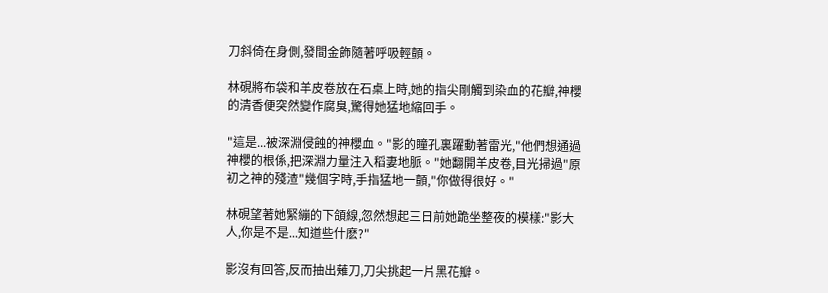刀斜倚在身側,發間金飾隨著呼吸輕顫。

林硯將布袋和羊皮卷放在石桌上時,她的指尖剛觸到染血的花瓣,神櫻的清香便突然變作腐臭,驚得她猛地縮回手。

"這是...被深淵侵蝕的神櫻血。"影的瞳孔裏躍動著雷光,"他們想通過神櫻的根係,把深淵力量注入稻妻地脈。"她翻開羊皮卷,目光掃過"原初之神的殘渣"幾個字時,手指猛地一顫,"你做得很好。"

林硯望著她緊繃的下頜線,忽然想起三日前她跪坐整夜的模樣:"影大人,你是不是...知道些什麽?"

影沒有回答,反而抽出薙刀,刀尖挑起一片黑花瓣。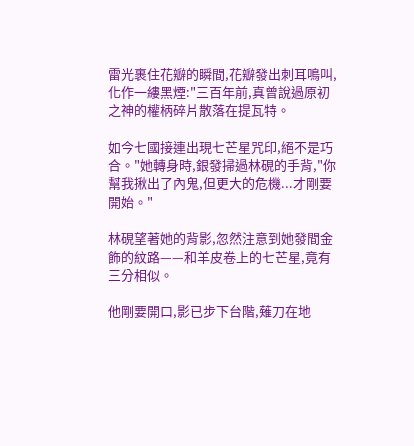雷光裹住花瓣的瞬間,花瓣發出刺耳鳴叫,化作一縷黑煙:"三百年前,真曾說過原初之神的權柄碎片散落在提瓦特。

如今七國接連出現七芒星咒印,絕不是巧合。"她轉身時,銀發掃過林硯的手背,"你幫我揪出了內鬼,但更大的危機...才剛要開始。"

林硯望著她的背影,忽然注意到她發間金飾的紋路——和羊皮卷上的七芒星,竟有三分相似。

他剛要開口,影已步下台階,薙刀在地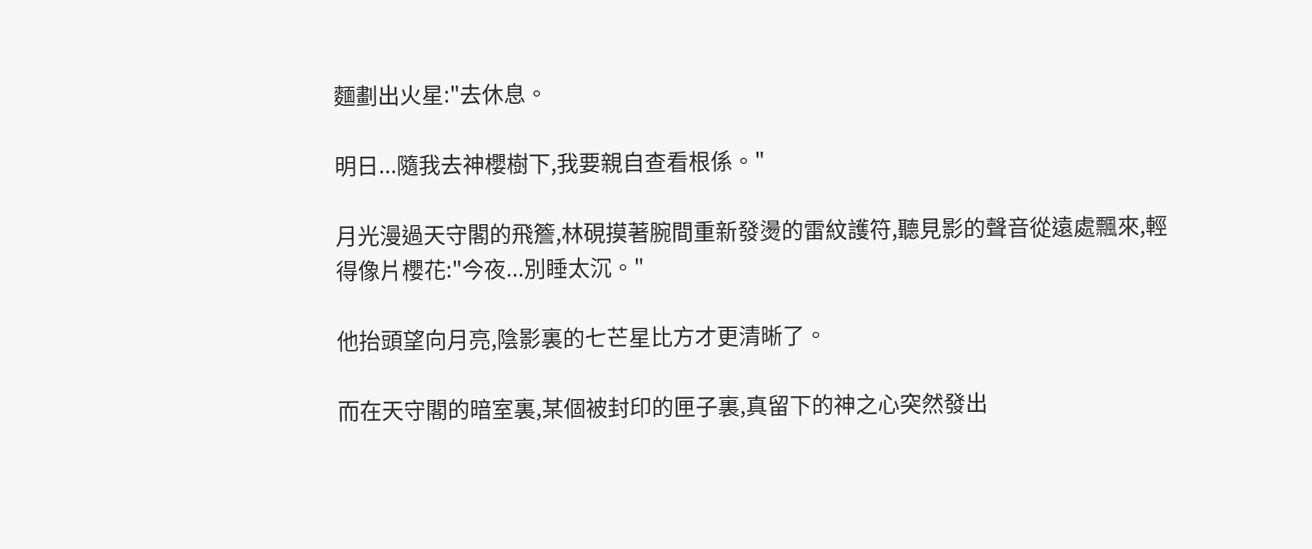麵劃出火星:"去休息。

明日...隨我去神櫻樹下,我要親自查看根係。"

月光漫過天守閣的飛簷,林硯摸著腕間重新發燙的雷紋護符,聽見影的聲音從遠處飄來,輕得像片櫻花:"今夜...別睡太沉。"

他抬頭望向月亮,陰影裏的七芒星比方才更清晰了。

而在天守閣的暗室裏,某個被封印的匣子裏,真留下的神之心突然發出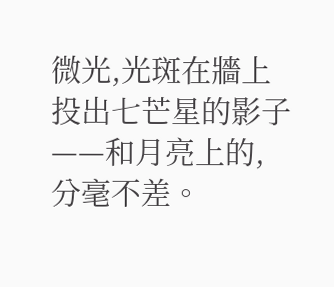微光,光斑在牆上投出七芒星的影子——和月亮上的,分毫不差。